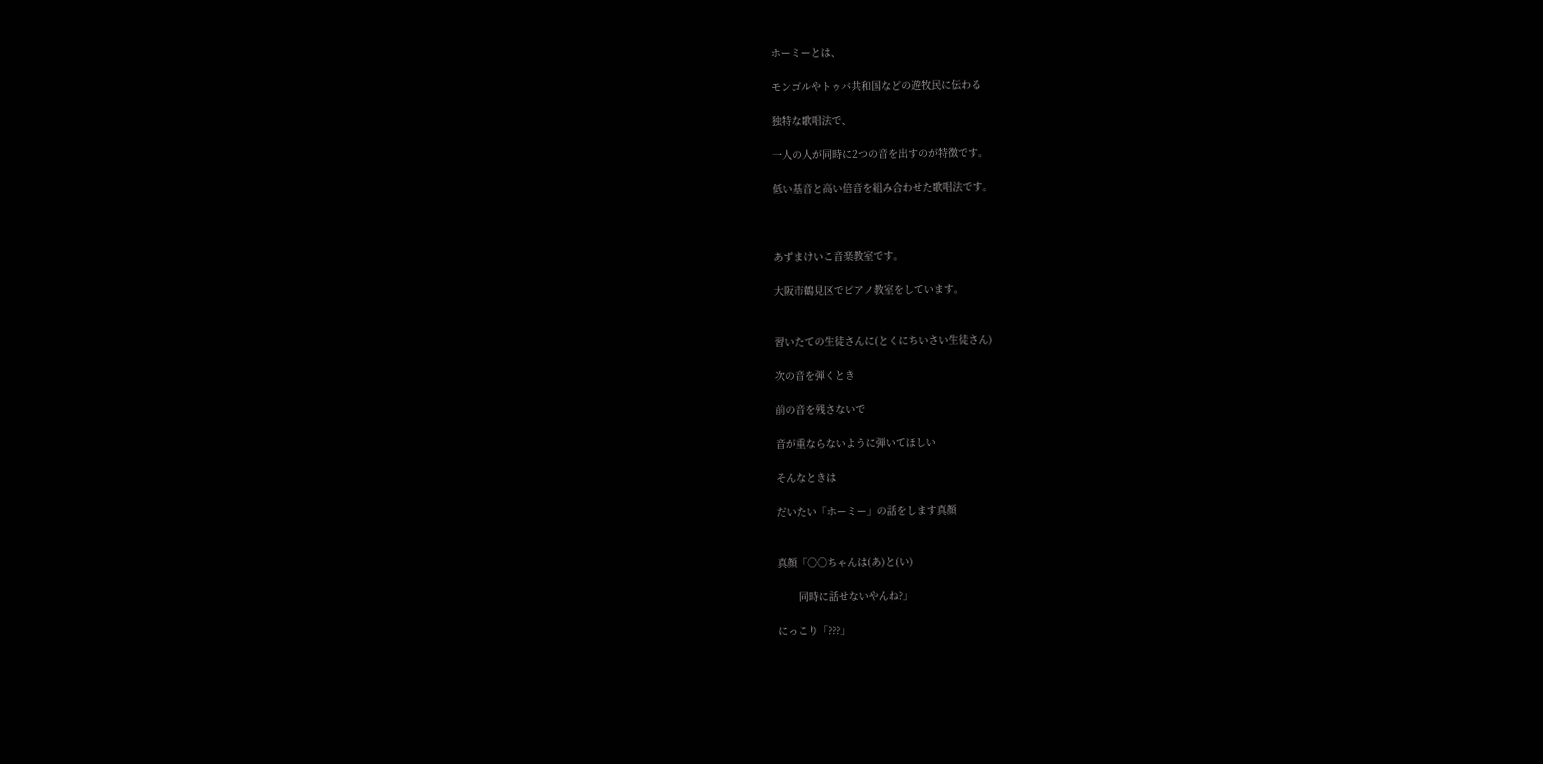ホーミーとは、

モンゴルやトゥバ共和国などの遊牧民に伝わる

独特な歌唱法で、

一人の人が同時に2つの音を出すのが特徴です。

低い基音と高い倍音を組み合わせた歌唱法です。



あずまけいこ音楽教室です。

大阪市鶴見区でピアノ教室をしています。


習いたての生徒さんに(とくにちいさい生徒さん)

次の音を弾くとき

前の音を残さないで

音が重ならないように弾いてほしい

そんなときは

だいたい「ホーミー」の話をします真顔


真顔「○○ちゃんは(あ)と(い)

       同時に話せないやんね?」

にっこり「???」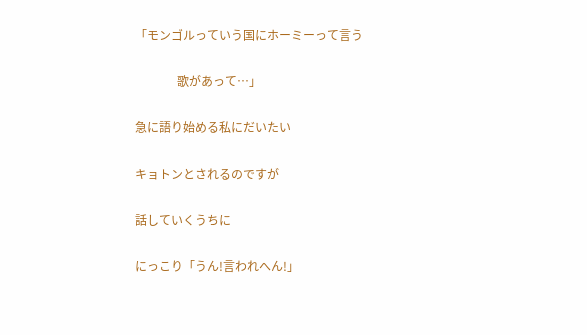「モンゴルっていう国にホーミーって言う

              歌があって…」

急に語り始める私にだいたい

キョトンとされるのですが

話していくうちに

にっこり「うん!言われへん!」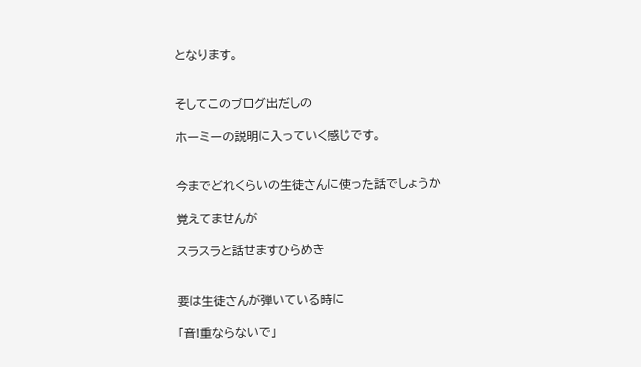となります。


そしてこのブログ出だしの

ホーミーの説明に入っていく感じです。


今までどれくらいの生徒さんに使った話でしょうか

覚えてませんが

スラスラと話せますひらめき


要は生徒さんが弾いている時に

「音!重ならないで」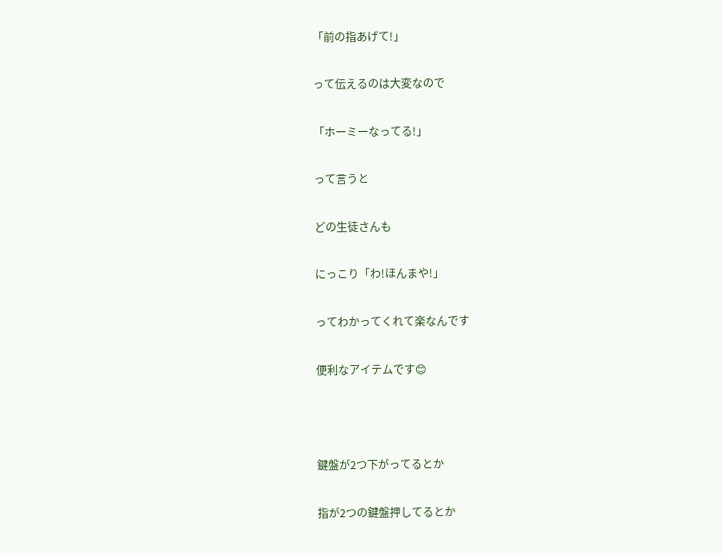「前の指あげて!」

って伝えるのは大変なので

「ホーミーなってる!」

って言うと

どの生徒さんも

にっこり「わ!ほんまや!」

ってわかってくれて楽なんです

便利なアイテムです😊



鍵盤が2つ下がってるとか

指が2つの鍵盤押してるとか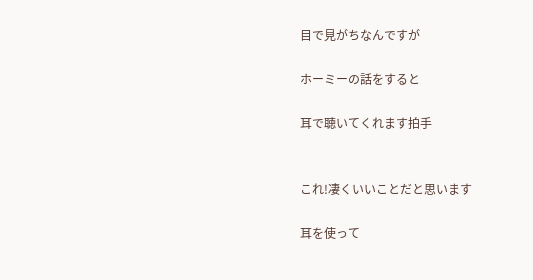目で見がちなんですが

ホーミーの話をすると

耳で聴いてくれます拍手


これ!凄くいいことだと思います

耳を使って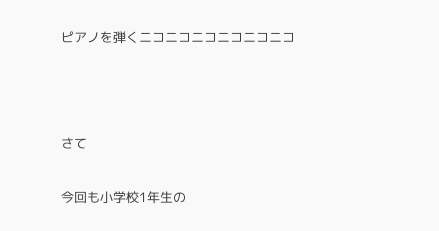ピアノを弾くニコニコニコニコニコニコ



さて

今回も小学校1年生の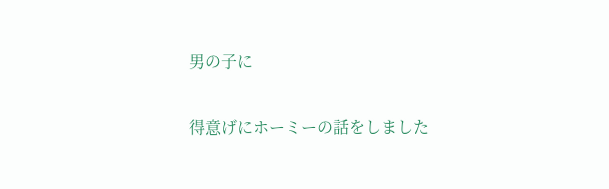男の子に

得意げにホーミーの話をしました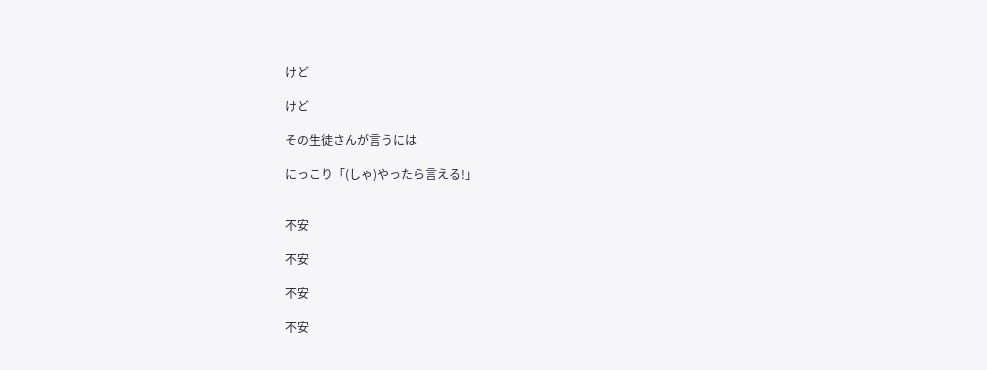けど

けど

その生徒さんが言うには

にっこり「(しゃ)やったら言える!」


不安

不安

不安

不安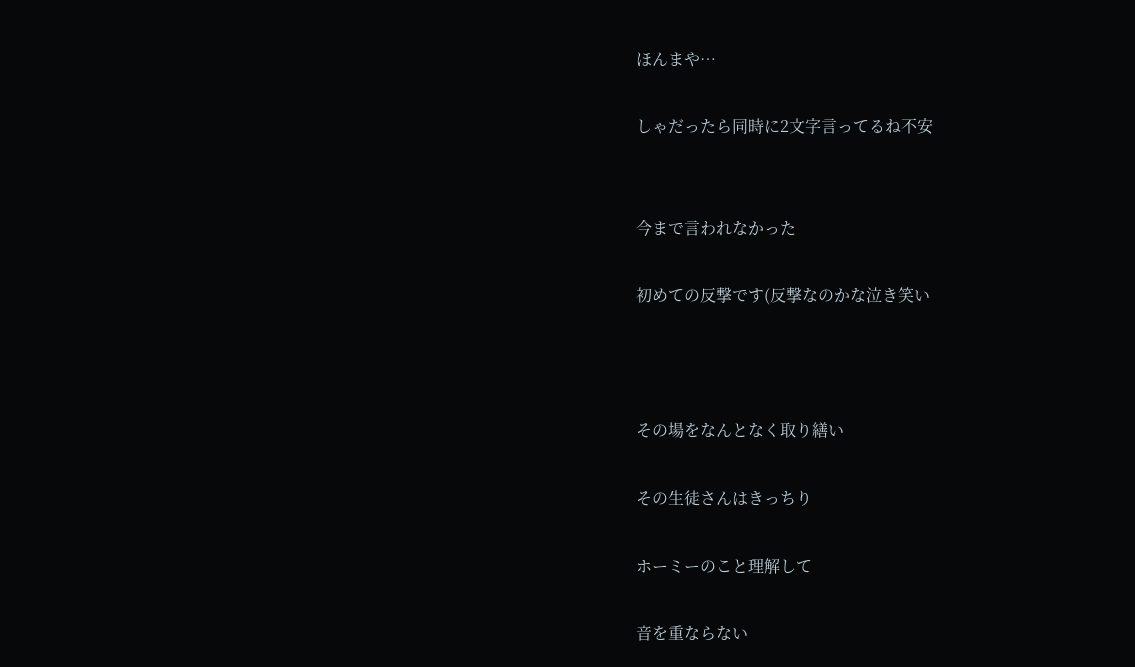ほんまや…

しゃだったら同時に2文字言ってるね不安


今まで言われなかった

初めての反撃です(反撃なのかな泣き笑い



その場をなんとなく取り繕い

その生徒さんはきっちり

ホーミーのこと理解して

音を重ならない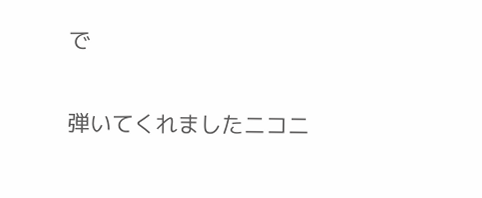で

弾いてくれましたニコニ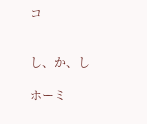コ


し、か、し

ホーミ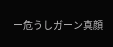ー危うしガーン真顔